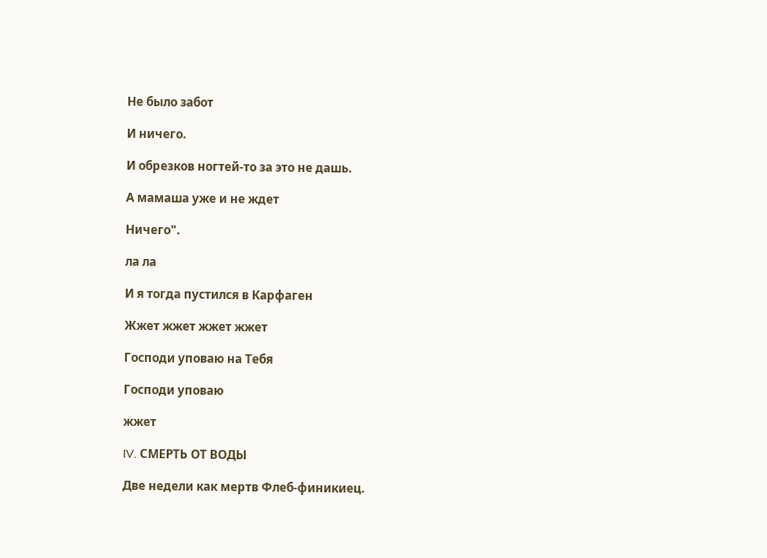Не было забот

И ничего.

И обрезков ногтей-то за это не дашь.

А мамаша уже и не ждет

Ничего".

ла ла

И я тогда пустился в Карфаген

Жжет жжет жжет жжет

Господи уповаю на Тебя

Господи уповаю

жжет

IV. СМЕРТЬ ОТ ВОДЫ

Две недели как мертв Флеб-финикиец.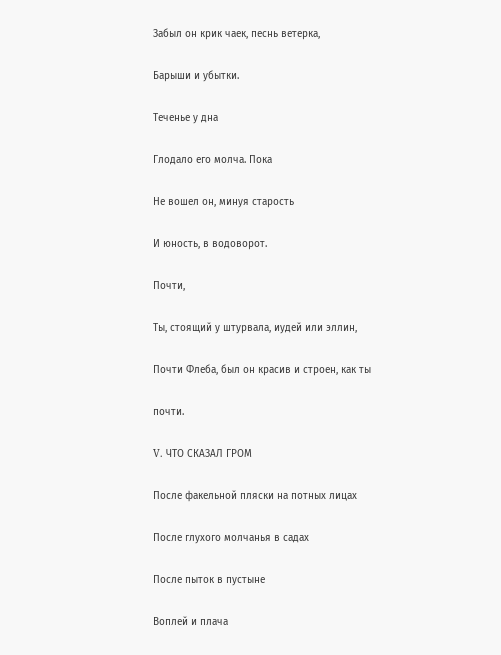Забыл он крик чаек, песнь ветерка,

Барыши и убытки.

Теченье у дна

Глодало его молча. Пока

Не вошел он, минуя старость

И юность, в водоворот.

Почти,

Ты, стоящий у штурвала, иудей или эллин,

Почти Флеба, был он красив и строен, как ты

почти.

V. ЧТО СКАЗАЛ ГРОМ

После факельной пляски на потных лицах

После глухого молчанья в садах

После пыток в пустыне

Воплей и плача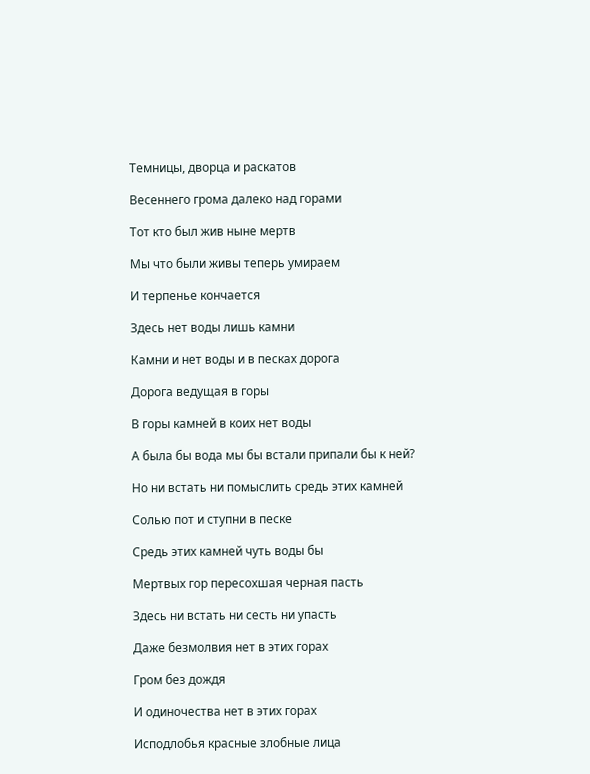Темницы, дворца и раскатов

Весеннего грома далеко над горами

Тот кто был жив ныне мертв

Мы что были живы теперь умираем

И терпенье кончается

Здесь нет воды лишь камни

Камни и нет воды и в песках дорога

Дорога ведущая в горы

В горы камней в коих нет воды

А была бы вода мы бы встали припали бы к ней?

Но ни встать ни помыслить средь этих камней

Солью пот и ступни в песке

Средь этих камней чуть воды бы

Мертвых гор пересохшая черная пасть

Здесь ни встать ни сесть ни упасть

Даже безмолвия нет в этих горах

Гром без дождя

И одиночества нет в этих горах

Исподлобья красные злобные лица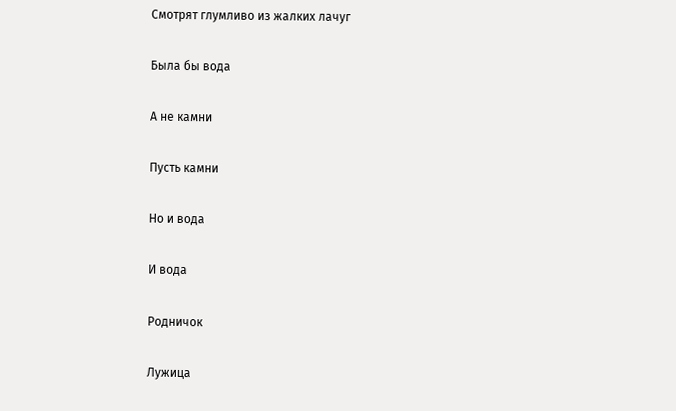Смотрят глумливо из жалких лачуг

Была бы вода

А не камни

Пусть камни

Но и вода

И вода

Родничок

Лужица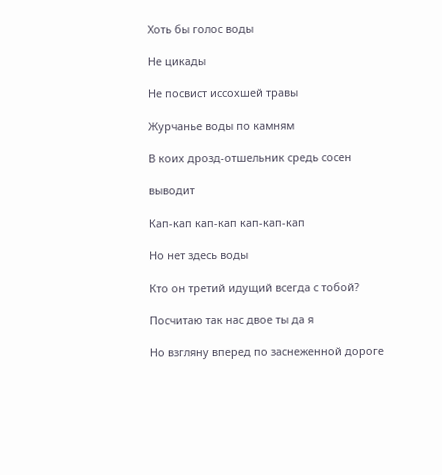Хоть бы голос воды

Не цикады

Не посвист иссохшей травы

Журчанье воды по камням

В коих дрозд-отшельник средь сосен

выводит

Кап-кап кап-кап кап-кап-кап

Но нет здесь воды

Кто он третий идущий всегда с тобой?

Посчитаю так нас двое ты да я

Но взгляну вперед по заснеженной дороге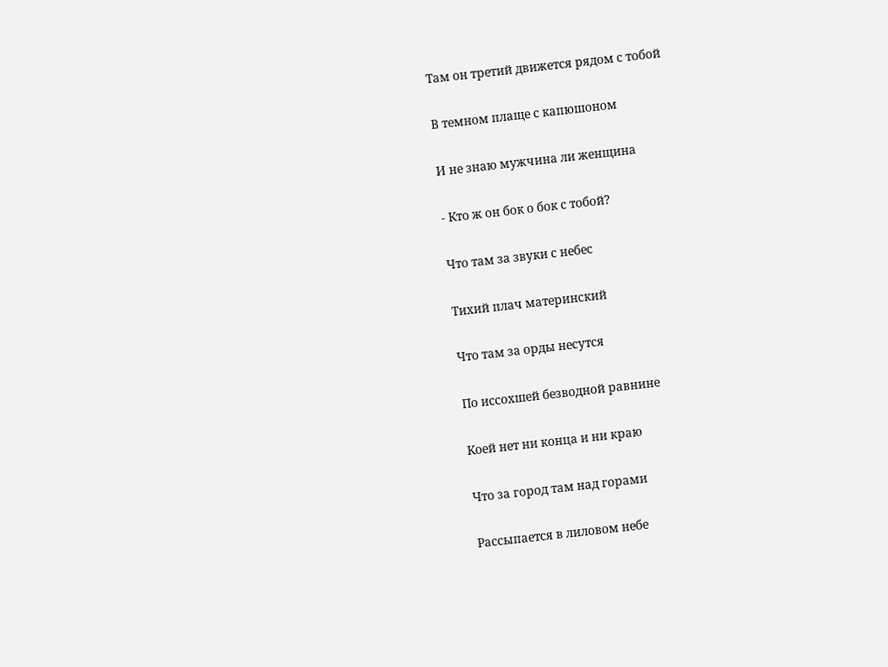Там он третий движется рядом с тобой

В темном плаще с капюшоном

И не знаю мужчина ли женщина

- Кто ж он бок о бок с тобой?

Что там за звуки с небес

Тихий плач материнский

Что там за орды несутся

По иссохшей безводной равнине

Коей нет ни конца и ни краю

Что за город там над горами

Рассыпается в лиловом небе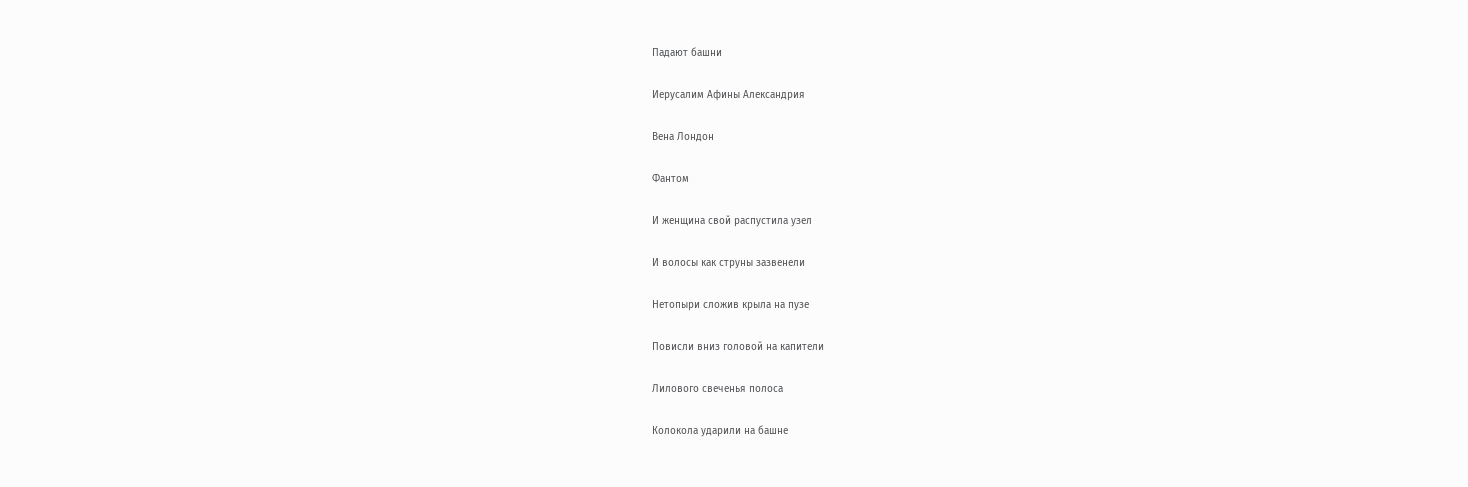Падают башни

Иерусалим Афины Александрия

Вена Лондон

Фантом

И женщина свой распустила узел

И волосы как струны зазвенели

Нетопыри сложив крыла на пузе

Повисли вниз головой на капители

Лилового свеченья полоса

Колокола ударили на башне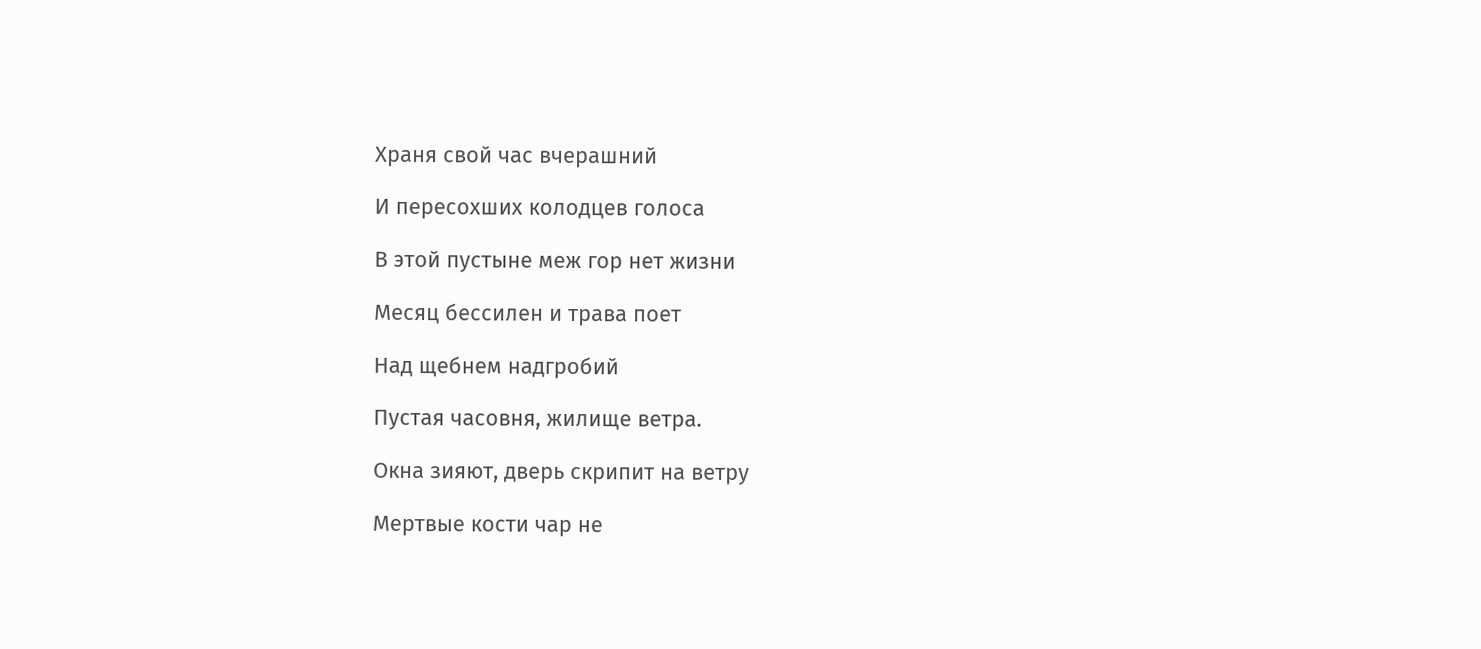Храня свой час вчерашний

И пересохших колодцев голоса

В этой пустыне меж гор нет жизни

Месяц бессилен и трава поет

Над щебнем надгробий

Пустая часовня, жилище ветра.

Окна зияют, дверь скрипит на ветру

Мертвые кости чар не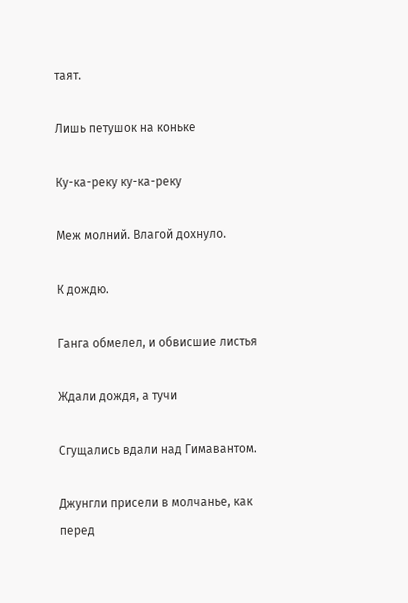таят.

Лишь петушок на коньке

Ку-ка-реку ку-ка-реку

Меж молний. Влагой дохнуло.

К дождю.

Ганга обмелел, и обвисшие листья

Ждали дождя, а тучи

Сгущались вдали над Гимавантом.

Джунгли присели в молчанье, как перед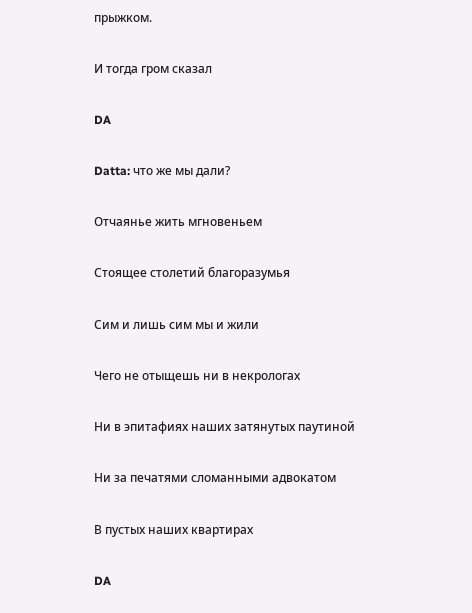прыжком.

И тогда гром сказал

DA

Datta: что же мы дали?

Отчаянье жить мгновеньем

Стоящее столетий благоразумья

Сим и лишь сим мы и жили

Чего не отыщешь ни в некрологах

Ни в эпитафиях наших затянутых паутиной

Ни за печатями сломанными адвокатом

В пустых наших квартирах

DA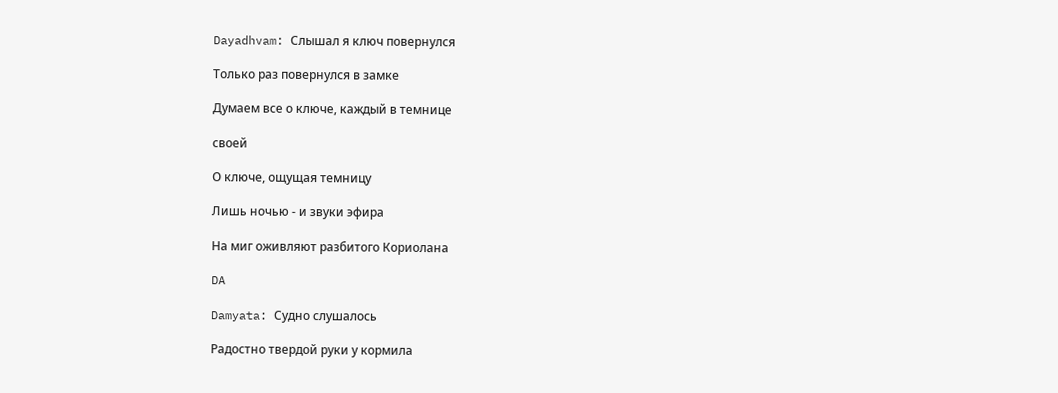Dayadhvam: Слышал я ключ повернулся

Только раз повернулся в замке

Думаем все о ключе, каждый в темнице

своей

О ключе, ощущая темницу

Лишь ночью - и звуки эфира

На миг оживляют разбитого Кориолана

DA

Damyata: Судно слушалось

Радостно твердой руки у кормила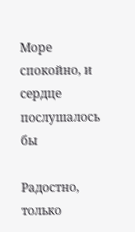Море спокойно, и сердце послушалось бы

Радостно, только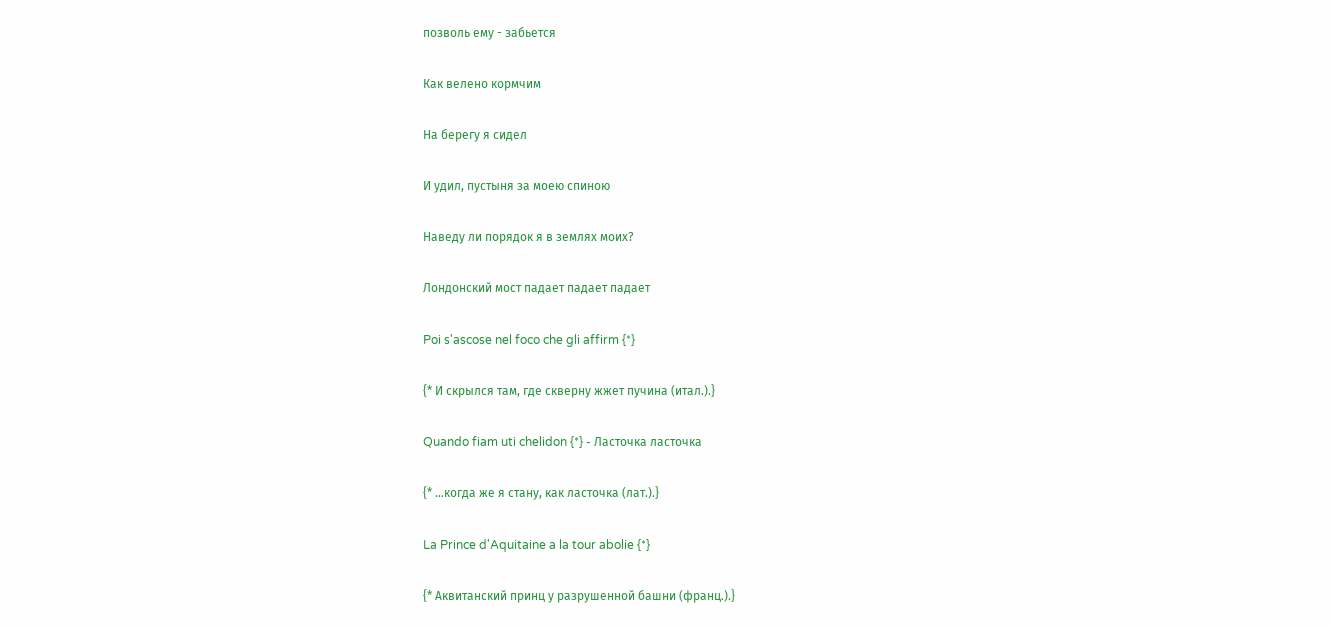позволь ему - забьется

Как велено кормчим

На берегу я сидел

И удил, пустыня за моею спиною

Наведу ли порядок я в землях моих?

Лондонский мост падает падает падает

Poi s'ascose nel foco che gli affirm {*}

{* И скрылся там, где скверну жжет пучина (итал.).}

Quando fiam uti chelidon {*} - Ласточка ласточка

{* ...когда же я стану, как ласточка (лат.).}

La Prince d'Aquitaine a la tour abolie {*}

{* Аквитанский принц у разрушенной башни (франц.).}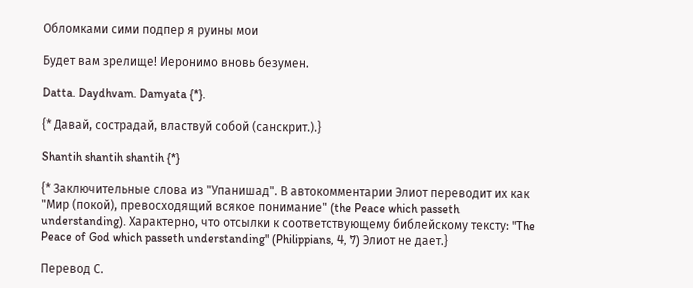Обломками сими подпер я руины мои

Будет вам зрелище! Иеронимо вновь безумен.

Datta. Daydhvam. Damyata {*}.

{* Давай, сострадай, властвуй собой (санскрит.).}

Shantih shantih shantih {*}

{* Заключительные слова из "Упанишад". В автокомментарии Элиот переводит их как "Мир (покой), превосходящий всякое понимание" (the Peace which passeth understanding). Характерно, что отсылки к соответствующему библейскому тексту: "The Peace of God which passeth understanding" (Philippians, 4, 7) Элиот не дает.}

Перевод С.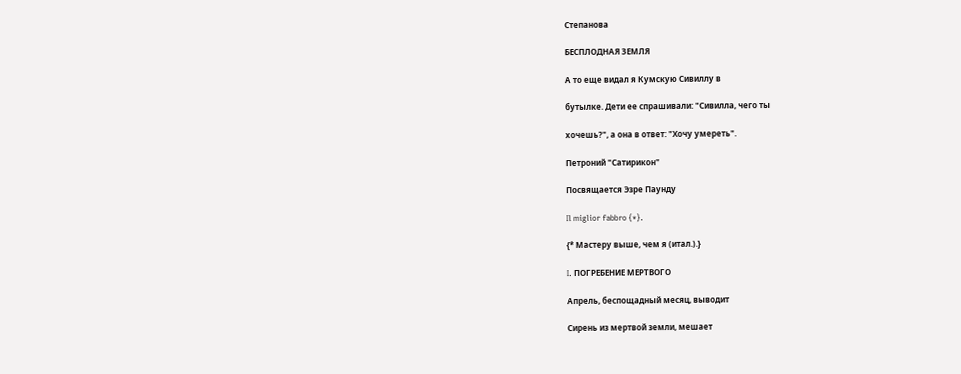Степанова

БЕСПЛОДНАЯ ЗЕМЛЯ

А то еще видал я Кумскую Сивиллу в

бутылке. Дети ее спрашивали: "Сивилла, чего ты

хочешь?", а она в ответ: "Хочу умереть".

Петроний "Сатирикон"

Посвящается Эзре Паунду

Il miglior fabbro {*}.

{* Мастеру выше, чем я (итал.).}

I. ПОГРЕБЕНИЕ МЕРТВОГО

Апрель, беспощадный месяц, выводит

Сирень из мертвой земли, мешает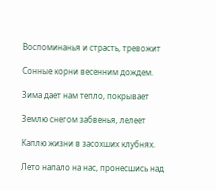Воспоминанья и страсть, тревожит

Сонные корни весенним дождем.

Зима дает нам тепло, покрывает

Землю снегом забвенья, лелеет

Каплю жизни в засохших клубнях.

Лето напало на нас, пронесшись над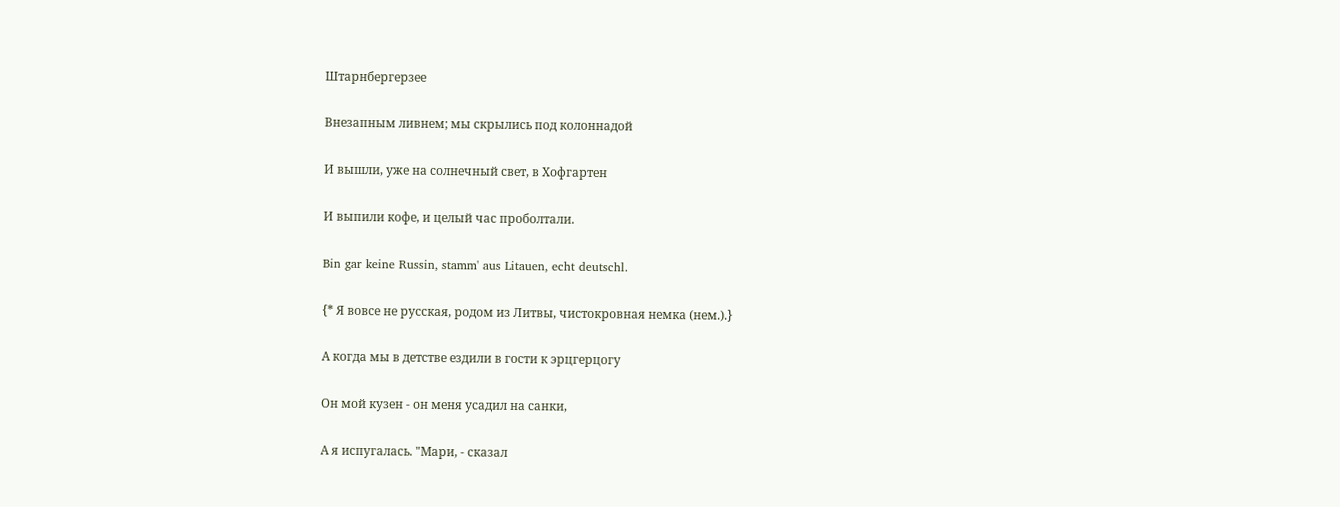Штарнбергерзее

Внезапным ливнем; мы скрылись под колоннадой

И вышли, уже на солнечный свет, в Хофгартен

И выпили кофе, и целый час проболтали.

Bin gar keine Russin, stamm' aus Litauen, echt deutschl.

{* Я вовсе не русская, родом из Литвы, чистокровная немка (нем.).}

А когда мы в детстве ездили в гости к эрцгерцогу

Он мой кузен - он меня усадил на санки,

А я испугалась. "Мари, - сказал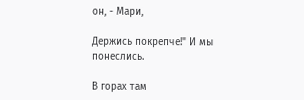он, - Мари,

Держись покрепче!" И мы понеслись.

В горах там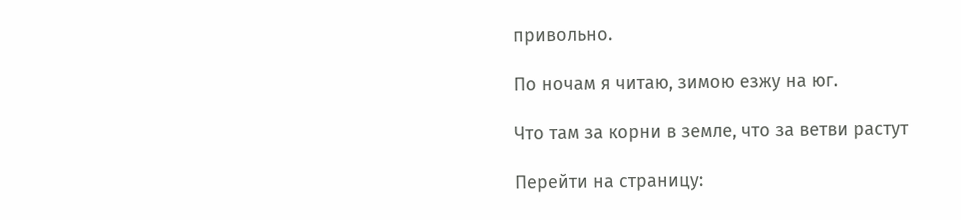привольно.

По ночам я читаю, зимою езжу на юг.

Что там за корни в земле, что за ветви растут

Перейти на страницу: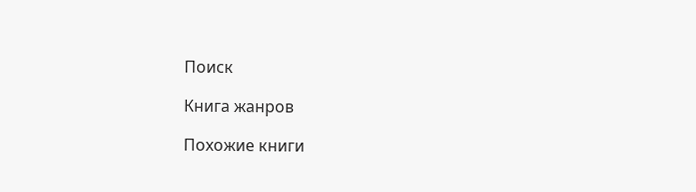Поиск

Книга жанров

Похожие книги